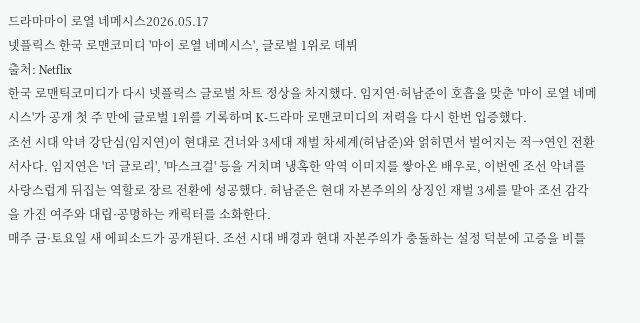드라마마이 로열 네메시스2026.05.17
넷플릭스 한국 로맨코미디 '마이 로열 네메시스', 글로벌 1위로 데뷔
출처: Netflix
한국 로맨틱코미디가 다시 넷플릭스 글로벌 차트 정상을 차지했다. 임지연·허남준이 호흡을 맞춘 '마이 로열 네메시스'가 공개 첫 주 만에 글로벌 1위를 기록하며 K-드라마 로맨코미디의 저력을 다시 한번 입증했다.
조선 시대 악녀 강단심(임지연)이 현대로 건너와 3세대 재벌 차세계(허남준)와 얽히면서 벌어지는 적→연인 전환 서사다. 임지연은 '더 글로리', '마스크걸' 등을 거치며 냉혹한 악역 이미지를 쌓아온 배우로, 이번엔 조선 악녀를 사랑스럽게 뒤집는 역할로 장르 전환에 성공했다. 허남준은 현대 자본주의의 상징인 재벌 3세를 맡아 조선 감각을 가진 여주와 대립·공명하는 캐릭터를 소화한다.
매주 금·토요일 새 에피소드가 공개된다. 조선 시대 배경과 현대 자본주의가 충돌하는 설정 덕분에 고증을 비틀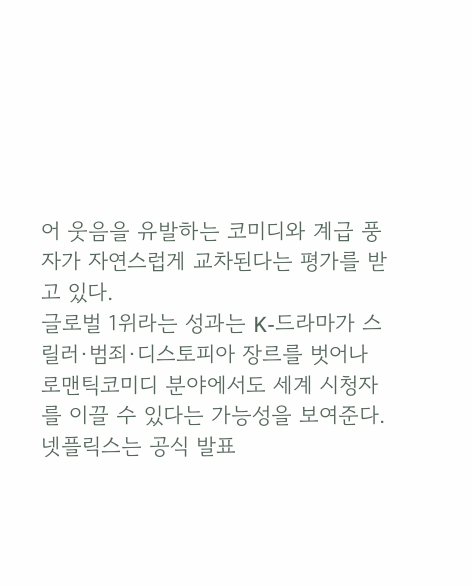어 웃음을 유발하는 코미디와 계급 풍자가 자연스럽게 교차된다는 평가를 받고 있다.
글로벌 1위라는 성과는 K-드라마가 스릴러·범죄·디스토피아 장르를 벗어나 로맨틱코미디 분야에서도 세계 시청자를 이끌 수 있다는 가능성을 보여준다. 넷플릭스는 공식 발표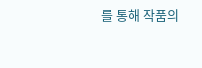를 통해 작품의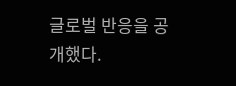글로벌 반응을 공개했다.